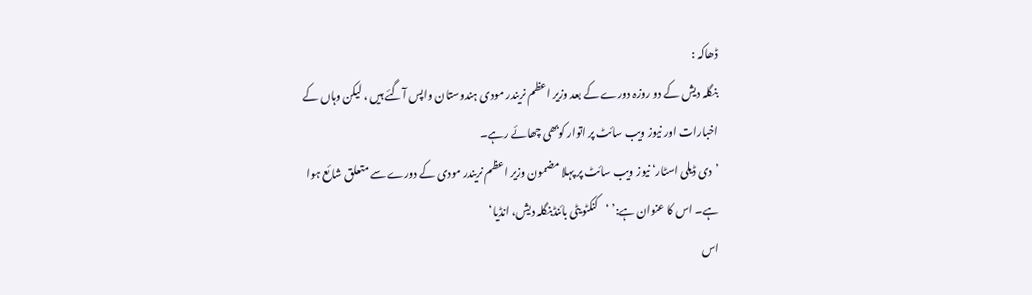ڈھاکہ :
بنگلہ دیش کے دو روزہ دورے کے بعد وزیر اعظم نریندر مودی ہندوستان واپس آگئے ہیں ، لیکن وہاں کے اخبارات اور نیوز ویب سائٹ پر اتوار کوبھی چھائے رہے۔
’دی ڈیلی اسٹار‘ نیوز ویب سائٹ پر پہلا مضمون وزیر اعظم نریندر مودی کے دورے سے متعلق شائع ہوا ہے۔ اس کا عنوان ہے:’ ‘کنکٹویٹی بائنڈبنگلہ دیش، انڈیا‘
اس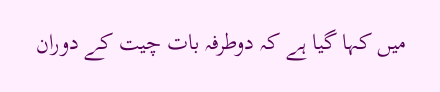میں کہا گیا ہے کہ دوطرفہ بات چیت کے دوران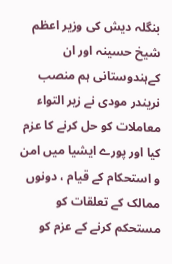بنگلہ دیش کی وزیر اعظم شیخ حسینہ اور ان کےہندوستانی ہم منصب نریندر مودی نے زیر التواء معاملات کو حل کرنے کا عزم کیا اور پورے ایشیا میں امن و استحکام کے قیام ، دونوں ممالک کے تعلقات کو مستحکم کرنے کے عزم کو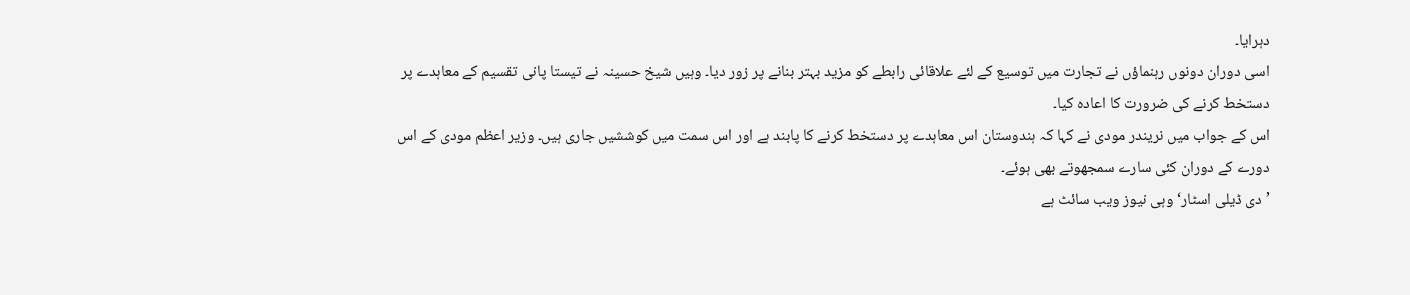دہرایا۔
اسی دوران دونوں رہنماؤں نے تجارت میں توسیع کے لئے علاقائی رابطے کو مزید بہتر بنانے پر زور دیا۔ وہیں شیخ حسینہ نے تیستا پانی تقسیم کے معاہدے پر دستخط کرنے کی ضرورت کا اعادہ کیا۔
اس کے جواب میں نریندر مودی نے کہا کہ ہندوستان اس معاہدے پر دستخط کرنے کا پابند ہے اور اس سمت میں کوششیں جاری ہیں۔ وزیر اعظم مودی کے اس دورے کے دوران کئی سارے سمجھوتے بھی ہوئے۔
’دی ڈیلی اسٹار‘ وہی نیوز ویب سائٹ ہے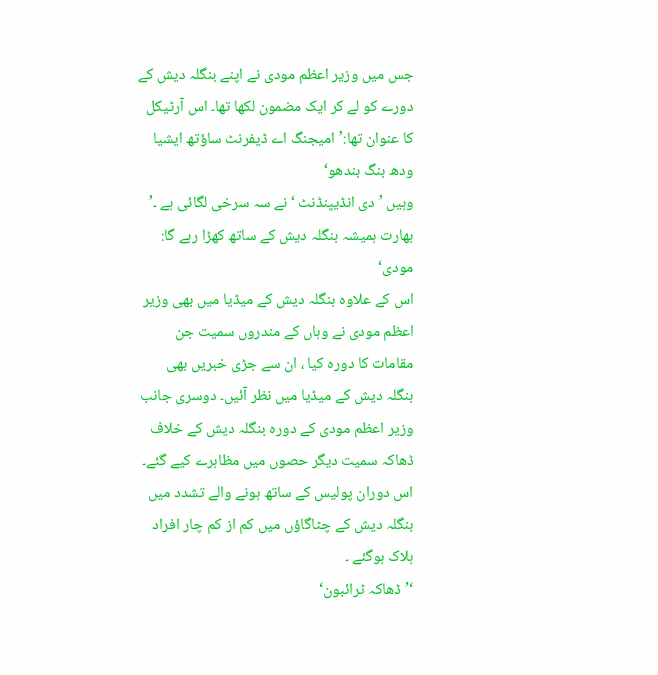جس میں وزیر اعظم مودی نے اپنے بنگلہ دیش کے دورے کو لے کر ایک مضمون لکھا تھا۔ اس آرٹیکل کا عنوان تھا:’امیجنگ اے ڈیفرنٹ ساؤتھ ایشیا ودھ بنگ بندھو‘
وہیں ’دی انڈیپنڈنٹ ‘نے سہ سرخی لگائی ہے ۔’ بھارت ہمیشہ بنگلہ دیش کے ساتھ کھڑا رہے گا: مودی‘
اس کے علاوہ بنگلہ دیش کے میڈیا میں بھی وزیر اعظم مودی نے وہاں کے مندروں سمیت جن مقامات کا دورہ کیا ، ان سے جڑی خبریں بھی بنگلہ دیش کے میڈیا میں نظر آئیں۔ دوسری جانب وزیر اعظم مودی کے دورہ بنگلہ دیش کے خلاف ڈھاکہ سمیت دیگر حصوں میں مظاہرے کیے گئے۔ اس دوران پولیس کے ساتھ ہونے والے تشدد میں بنگلہ دیش کے چٹاگاؤں میں کم از کم چار افراد ہلاک ہوگئے ۔
‘’ڈھاکہ ٹرائبون‘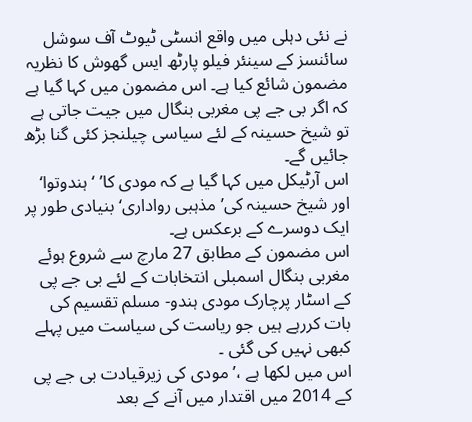نے نئی دہلی میں واقع انسٹی ٹیوٹ آف سوشل سائنسز کے سینئر فیلو پارٹھ ایس گھوش کا نظریہ مضمون شائع کیا ہے۔ اس مضمون میں کہا گیا ہے کہ اگر بی جے پی مغربی بنگال میں جیت جاتی ہے تو شیخ حسینہ کے لئے سیاسی چیلنجز کئی گنا بڑھ جائیں گے۔
اس آرٹیکل میں کہا گیا ہے کہ مودی کا’ ‘ہندوتوا‘ اور شیخ حسینہ کی’ مذہبی رواداری‘ بنیادی طور پر ایک دوسرے کے برعکس ہے۔
اس مضمون کے مطابق 27 مارچ سے شروع ہوئے مغربی بنگال اسمبلی انتخابات کے لئے بی جے پی کے اسٹار پرچارک مودی ہندو- مسلم تقسیم کی بات کررہے ہیں جو ریاست کی سیاست میں پہلے کبھی نہیں کی گئی ۔
اس میں لکھا ہے ،’مودی کی زیرقیادت بی جے پی کے 2014 میں اقتدار میں آنے کے بعد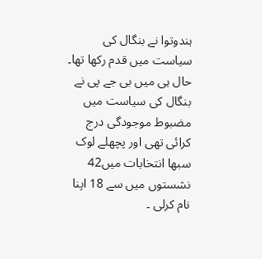ہندوتوا نے بنگال کی سیاست میں قدم رکھا تھا۔ حال ہی میں بی جے پی نے بنگال کی سیاست میں مضبوط موجودگی درج کرائی تھی اور پچھلے لوک سبھا انتخابات میں42 نشستوں میں سے 18 اپنا نام کرلی ۔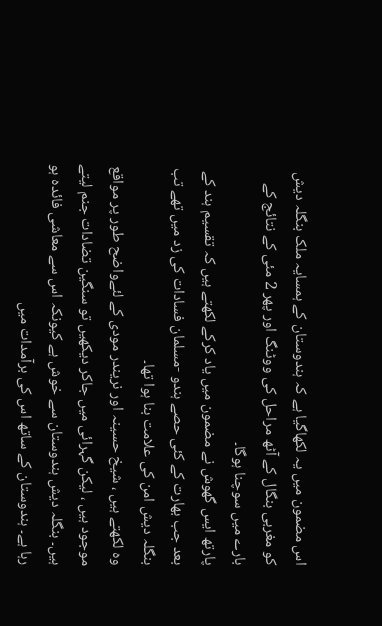اس مضمون میں یہ لکھاگیا ہے کہ ہندوستان کے ہمسایہ ملک بنگلہ دیش کو مغربی بنگال کے آٹھ مراحل کی ووٹنگ اور پھر 2 مئی کے نتائج کے بارے میں سوچنا ہوگا۔
پارتھ ایس گھوش نے مضمون میں یاد کرکے لکھتے ہیں کہ تقسیم ہند کے بعد جب بھارت کے کئی حصے ہندو -مسلمان فسادات کی زد میں تھے تب بنگلہ دیش امن کی علامت بنا ہوا تھا۔
وہ لکھتے ہیں ، شیخ حسینہ اور نریندر مودی کے لئےواضح طور پر مواقع موجود ہیں ، لیکن گہرائی میں جاکر دیکھیں تو سنگین تضادات جنم لیتے ہیں۔ بنگلہ دیش ہندوستان سے خوش ہے کیونکہ اس سے معاشی فائدہ ہو رہا ہے۔ ہندوستان کے ساتھ اس کی برآمدات میں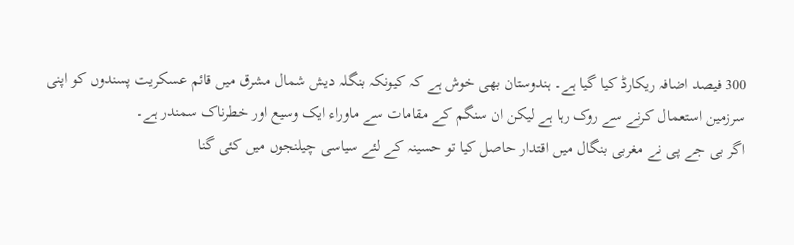300 فیصد اضافہ ریکارڈ کیا گیا ہے۔ ہندوستان بھی خوش ہے کہ کیونکہ بنگلہ دیش شمال مشرق میں قائم عسکریت پسندوں کو اپنی سرزمین استعمال کرنے سے روک رہا ہے لیکن ان سنگم کے مقامات سے ماوراء ایک وسیع اور خطرناک سمندر ہے۔
اگر بی جے پی نے مغربی بنگال میں اقتدار حاصل کیا تو حسینہ کے لئے سیاسی چیلنجوں میں کئی گنا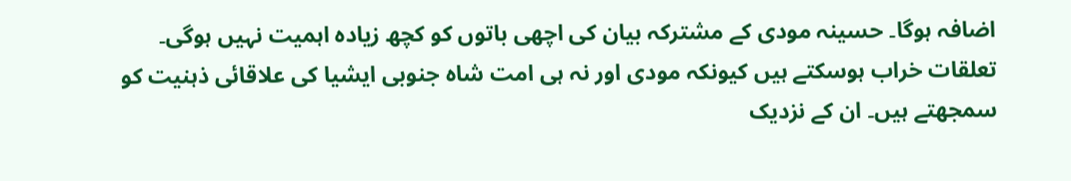اضافہ ہوگا۔ حسینہ مودی کے مشترکہ بیان کی اچھی باتوں کو کچھ زیادہ اہمیت نہیں ہوگی۔
تعلقات خراب ہوسکتے ہیں کیونکہ مودی اور نہ ہی امت شاہ جنوبی ایشیا کی علاقائی ذہنیت کو سمجھتے ہیں۔ ان کے نزدیک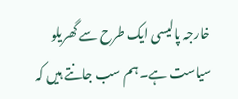خارجہ پالیسی ایک طرح سے گھریلو سیاست ہے۔ ہم سب جانتے ہیں کہ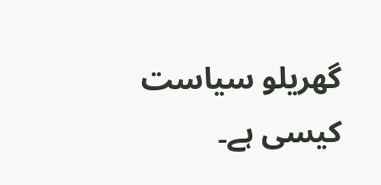گھریلو سیاست کیسی ہے۔